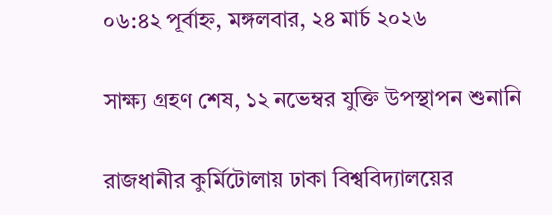০৬:৪২ পূর্বাহ্ন, মঙ্গলবার, ২৪ মার্চ ২০২৬

সাক্ষ্য গ্রহণ শেষ, ১২ নভেম্বর যুক্তি উপস্থাপন শুনানি

রাজধানীর কুর্মিটোলায় ঢাকা বিশ্ববিদ্যালয়ের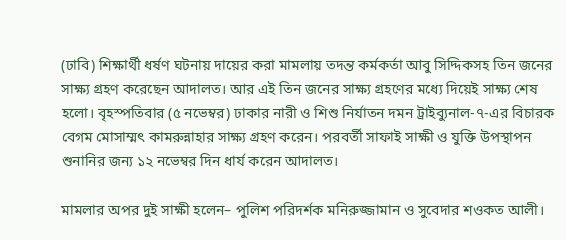(ঢাবি) শিক্ষার্থী ধর্ষণ ঘটনায় দায়ের করা মামলায় তদন্ত কর্মকর্তা আবু সিদ্দিকসহ তিন জনের সাক্ষ্য গ্রহণ করেছেন আদালত। আর এই তিন জনের সাক্ষ্য গ্রহণের মধ্যে দিয়েই সাক্ষ্য শেষ হলো। বৃহস্পতিবার (৫ নভেম্বর) ঢাকার নারী ও শিশু নির্যাতন দমন ট্রাইব্যুনাল-৭-এর বিচারক বেগম মোসাম্মৎ কামরুন্নাহার সাক্ষ্য গ্রহণ করেন। পরবর্তী সাফাই সাক্ষী ও যুক্তি উপস্থাপন শুনানির জন্য ১২ নভেম্বর দিন ধার্য করেন আদালত।

মামলার অপর দুই সাক্ষী হলেন– পুলিশ পরিদর্শক মনিরুজ্জামান ও সুবেদার শওকত আলী।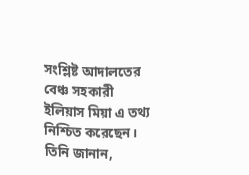সংশ্লিষ্ট আদালতের বেঞ্চ সহকারী ইলিয়াস মিয়া এ তথ্য নিশ্চিত করেছেন। তিনি জানান,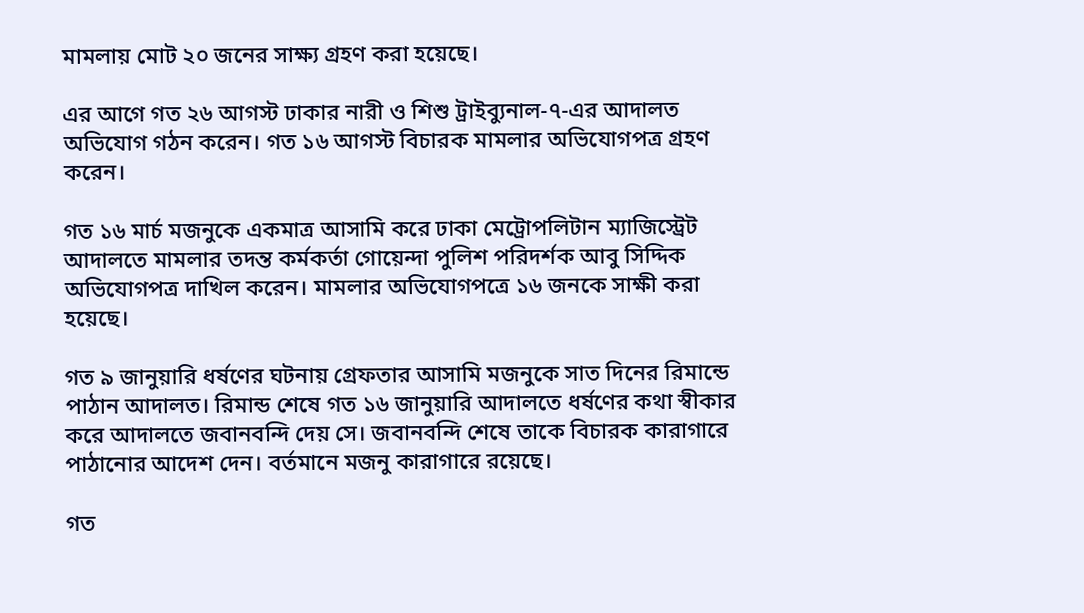মামলায় মোট ২০ জনের সাক্ষ্য গ্রহণ করা হয়েছে।

এর আগে গত ২৬ আগস্ট ঢাকার নারী ও শিশু ট্রাইব্যুনাল-৭-এর আদালত অভিযোগ গঠন করেন। গত ১৬ আগস্ট বিচারক মামলার অভিযোগপত্র গ্রহণ করেন।

গত ১৬ মার্চ মজনুকে একমাত্র আসামি করে ঢাকা মেট্রোপলিটান ম্যাজিস্ট্রেট আদালতে মামলার তদন্ত কর্মকর্তা গোয়েন্দা পুলিশ পরিদর্শক আবু সিদ্দিক অভিযোগপত্র দাখিল করেন। মামলার অভিযোগপত্রে ১৬ জনকে সাক্ষী করা হয়েছে।

গত ৯ জানুয়ারি ধর্ষণের ঘটনায় গ্রেফতার আসামি মজনুকে সাত দিনের রিমান্ডে পাঠান আদালত। রিমান্ড শেষে গত ১৬ জানুয়ারি আদালতে ধর্ষণের কথা স্বীকার করে আদালতে জবানবন্দি দেয় সে। জবানবন্দি শেষে তাকে বিচারক কারাগারে পাঠানোর আদেশ দেন। বর্তমানে মজনু কারাগারে রয়েছে।

গত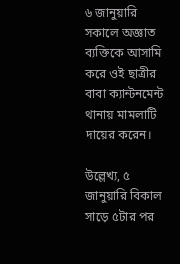৬ জানুয়ারি সকালে অজ্ঞাত ব্যক্তিকে আসামি করে ওই ছাত্রীর বাবা ক্যান্টনমেন্ট থানায় মামলাটি দায়ের করেন।

উল্লেখ্য, ৫ জানুয়ারি বিকাল সাড়ে ৫টার পর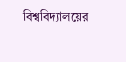বিশ্ববিদ্যালয়ের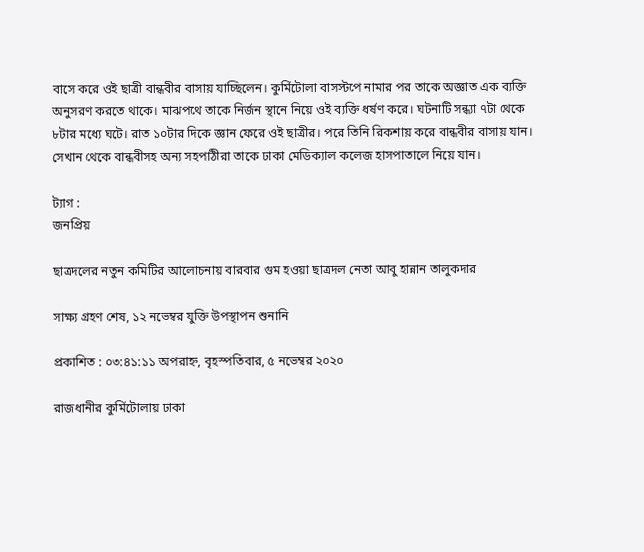বাসে করে ওই ছাত্রী বান্ধবীর বাসায় যাচ্ছিলেন। কুর্মিটোলা বাসস্টপে নামার পর তাকে অজ্ঞাত এক ব্যক্তি অনুসরণ করতে থাকে। মাঝপথে তাকে নির্জন স্থানে নিয়ে ওই ব্যক্তি ধর্ষণ করে। ঘটনাটি সন্ধ্যা ৭টা থেকে ৮টার মধ্যে ঘটে। রাত ১০টার দিকে জ্ঞান ফেরে ওই ছাত্রীর। পরে তিনি রিকশায় করে বান্ধবীর বাসায় যান। সেখান থেকে বান্ধবীসহ অন্য সহপাঠীরা তাকে ঢাকা মেডিক্যাল কলেজ হাসপাতালে নিয়ে যান।

ট্যাগ :
জনপ্রিয়

ছাত্রদলের নতুন কমিটির আলোচনায় বারবার গুম হওয়া ছাত্রদল নেতা আবু হান্নান তালুকদার

সাক্ষ্য গ্রহণ শেষ, ১২ নভেম্বর যুক্তি উপস্থাপন শুনানি

প্রকাশিত : ০৩:৪১:১১ অপরাহ্ন, বৃহস্পতিবার, ৫ নভেম্বর ২০২০

রাজধানীর কুর্মিটোলায় ঢাকা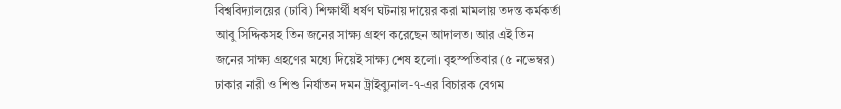বিশ্ববিদ্যালয়ের (ঢাবি) শিক্ষার্থী ধর্ষণ ঘটনায় দায়ের করা মামলায় তদন্ত কর্মকর্তা আবু সিদ্দিকসহ তিন জনের সাক্ষ্য গ্রহণ করেছেন আদালত। আর এই তিন জনের সাক্ষ্য গ্রহণের মধ্যে দিয়েই সাক্ষ্য শেষ হলো। বৃহস্পতিবার (৫ নভেম্বর) ঢাকার নারী ও শিশু নির্যাতন দমন ট্রাইব্যুনাল-৭-এর বিচারক বেগম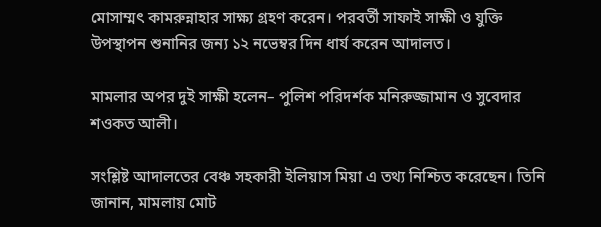মোসাম্মৎ কামরুন্নাহার সাক্ষ্য গ্রহণ করেন। পরবর্তী সাফাই সাক্ষী ও যুক্তি উপস্থাপন শুনানির জন্য ১২ নভেম্বর দিন ধার্য করেন আদালত।

মামলার অপর দুই সাক্ষী হলেন– পুলিশ পরিদর্শক মনিরুজ্জামান ও সুবেদার শওকত আলী।

সংশ্লিষ্ট আদালতের বেঞ্চ সহকারী ইলিয়াস মিয়া এ তথ্য নিশ্চিত করেছেন। তিনি জানান, মামলায় মোট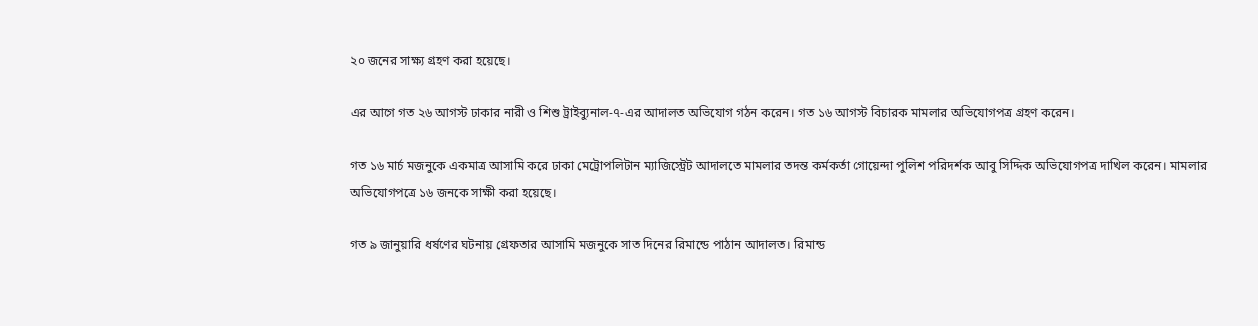২০ জনের সাক্ষ্য গ্রহণ করা হয়েছে।

এর আগে গত ২৬ আগস্ট ঢাকার নারী ও শিশু ট্রাইব্যুনাল-৭-এর আদালত অভিযোগ গঠন করেন। গত ১৬ আগস্ট বিচারক মামলার অভিযোগপত্র গ্রহণ করেন।

গত ১৬ মার্চ মজনুকে একমাত্র আসামি করে ঢাকা মেট্রোপলিটান ম্যাজিস্ট্রেট আদালতে মামলার তদন্ত কর্মকর্তা গোয়েন্দা পুলিশ পরিদর্শক আবু সিদ্দিক অভিযোগপত্র দাখিল করেন। মামলার অভিযোগপত্রে ১৬ জনকে সাক্ষী করা হয়েছে।

গত ৯ জানুয়ারি ধর্ষণের ঘটনায় গ্রেফতার আসামি মজনুকে সাত দিনের রিমান্ডে পাঠান আদালত। রিমান্ড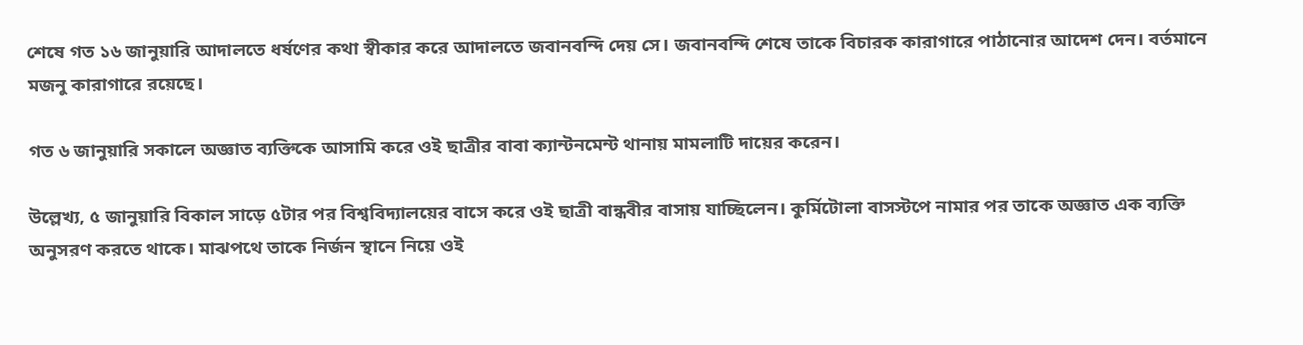শেষে গত ১৬ জানুয়ারি আদালতে ধর্ষণের কথা স্বীকার করে আদালতে জবানবন্দি দেয় সে। জবানবন্দি শেষে তাকে বিচারক কারাগারে পাঠানোর আদেশ দেন। বর্তমানে মজনু কারাগারে রয়েছে।

গত ৬ জানুয়ারি সকালে অজ্ঞাত ব্যক্তিকে আসামি করে ওই ছাত্রীর বাবা ক্যান্টনমেন্ট থানায় মামলাটি দায়ের করেন।

উল্লেখ্য, ৫ জানুয়ারি বিকাল সাড়ে ৫টার পর বিশ্ববিদ্যালয়ের বাসে করে ওই ছাত্রী বান্ধবীর বাসায় যাচ্ছিলেন। কুর্মিটোলা বাসস্টপে নামার পর তাকে অজ্ঞাত এক ব্যক্তি অনুসরণ করতে থাকে। মাঝপথে তাকে নির্জন স্থানে নিয়ে ওই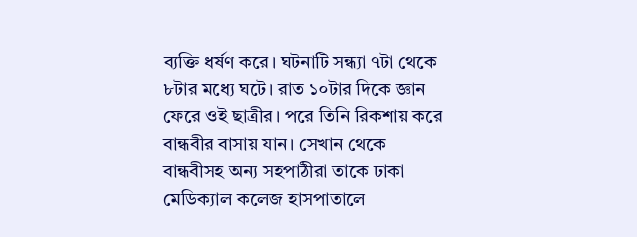ব্যক্তি ধর্ষণ করে। ঘটনাটি সন্ধ্যা ৭টা থেকে ৮টার মধ্যে ঘটে। রাত ১০টার দিকে জ্ঞান ফেরে ওই ছাত্রীর। পরে তিনি রিকশায় করে বান্ধবীর বাসায় যান। সেখান থেকে বান্ধবীসহ অন্য সহপাঠীরা তাকে ঢাকা মেডিক্যাল কলেজ হাসপাতালে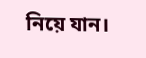নিয়ে যান।